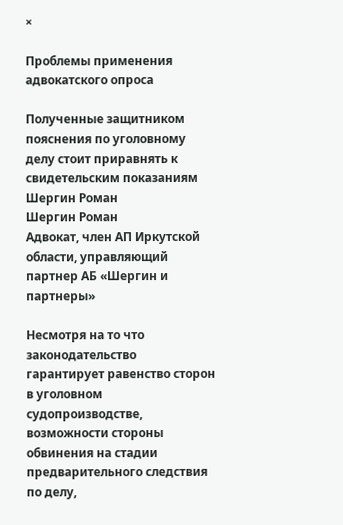×

Проблемы применения адвокатского опроса

Полученные защитником пояснения по уголовному делу стоит приравнять к свидетельским показаниям
Шергин Роман
Шергин Роман
Адвокат, член АП Иркутской области, управляющий партнер АБ «Шергин и партнеры»

Несмотря на то что законодательство гарантирует равенство сторон в уголовном судопроизводстве, возможности стороны обвинения на стадии предварительного следствия по делу,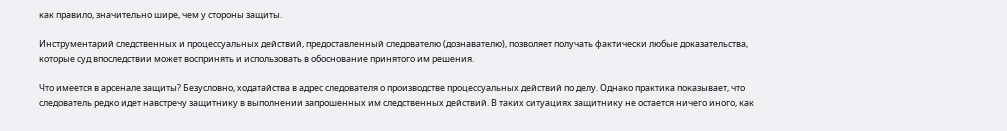как правило, значительно шире, чем у стороны защиты.

Инструментарий следственных и процессуальных действий, предоставленный следователю (дознавателю), позволяет получать фактически любые доказательства, которые суд впоследствии может воспринять и использовать в обоснование принятого им решения.

Что имеется в арсенале защиты? Безусловно, ходатайства в адрес следователя о производстве процессуальных действий по делу. Однако практика показывает, что следователь редко идет навстречу защитнику в выполнении запрошенных им следственных действий. В таких ситуациях защитнику не остается ничего иного, как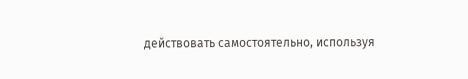действовать самостоятельно, используя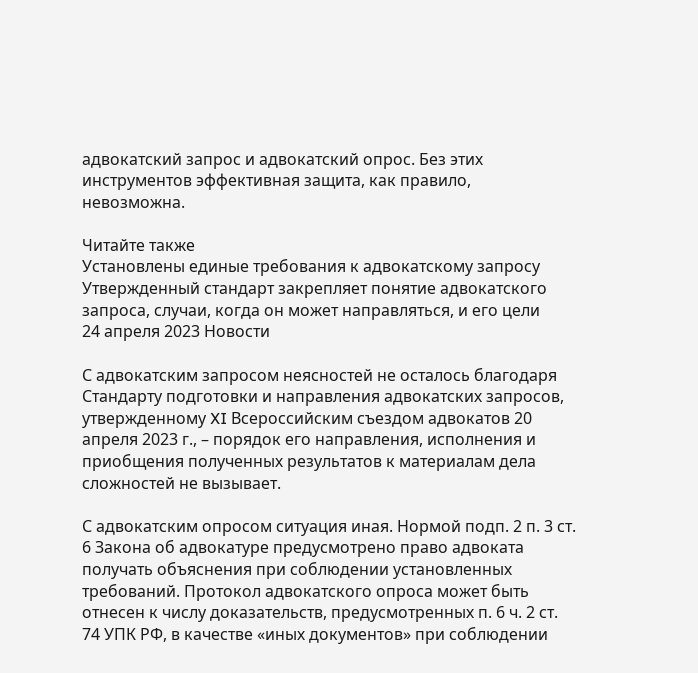адвокатский запрос и адвокатский опрос. Без этих инструментов эффективная защита, как правило, невозможна.

Читайте также
Установлены единые требования к адвокатскому запросу
Утвержденный стандарт закрепляет понятие адвокатского запроса, случаи, когда он может направляться, и его цели
24 апреля 2023 Новости

С адвокатским запросом неясностей не осталось благодаря Стандарту подготовки и направления адвокатских запросов, утвержденному XI Всероссийским съездом адвокатов 20 апреля 2023 г., – порядок его направления, исполнения и приобщения полученных результатов к материалам дела сложностей не вызывает.

С адвокатским опросом ситуация иная. Нормой подп. 2 п. 3 ст. 6 Закона об адвокатуре предусмотрено право адвоката получать объяснения при соблюдении установленных требований. Протокол адвокатского опроса может быть отнесен к числу доказательств, предусмотренных п. 6 ч. 2 ст. 74 УПК РФ, в качестве «иных документов» при соблюдении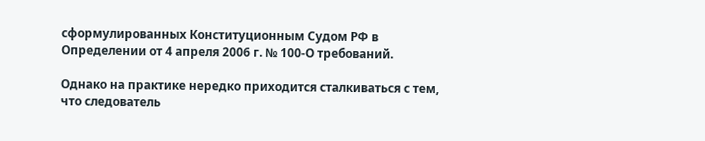сформулированных Конституционным Судом РФ в Определении от 4 апреля 2006 г. № 100-О требований.

Однако на практике нередко приходится сталкиваться с тем, что следователь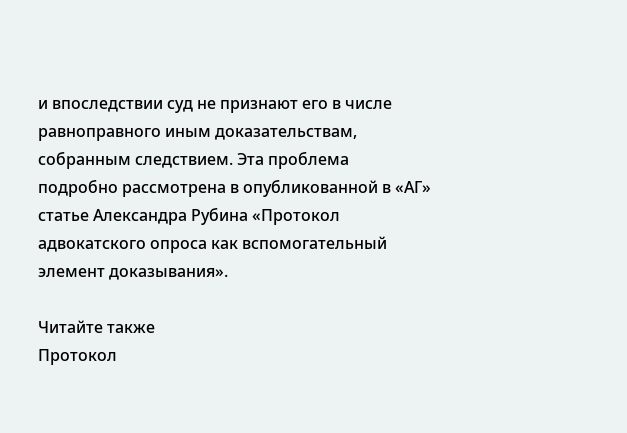и впоследствии суд не признают его в числе равноправного иным доказательствам, собранным следствием. Эта проблема подробно рассмотрена в опубликованной в «АГ» статье Александра Рубина «Протокол адвокатского опроса как вспомогательный элемент доказывания».

Читайте также
Протокол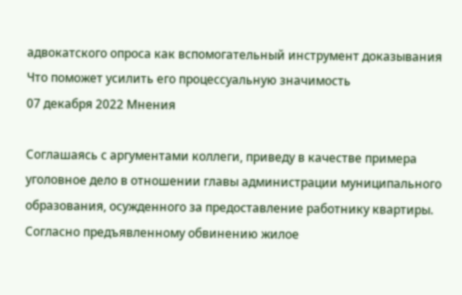адвокатского опроса как вспомогательный инструмент доказывания
Что поможет усилить его процессуальную значимость
07 декабря 2022 Мнения

Соглашаясь с аргументами коллеги, приведу в качестве примера уголовное дело в отношении главы администрации муниципального образования, осужденного за предоставление работнику квартиры. Согласно предъявленному обвинению жилое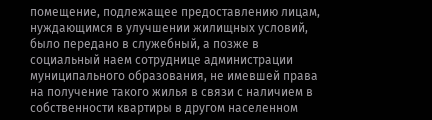помещение, подлежащее предоставлению лицам, нуждающимся в улучшении жилищных условий, было передано в служебный, а позже в социальный наем сотруднице администрации муниципального образования, не имевшей права на получение такого жилья в связи с наличием в собственности квартиры в другом населенном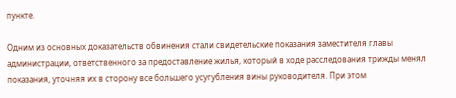пункте.

Одним из основных доказательств обвинения стали свидетельские показания заместителя главы администрации, ответственного за предоставление жилья, который в ходе расследования трижды менял показания, уточняя их в сторону все большего усугубления вины руководителя. При этом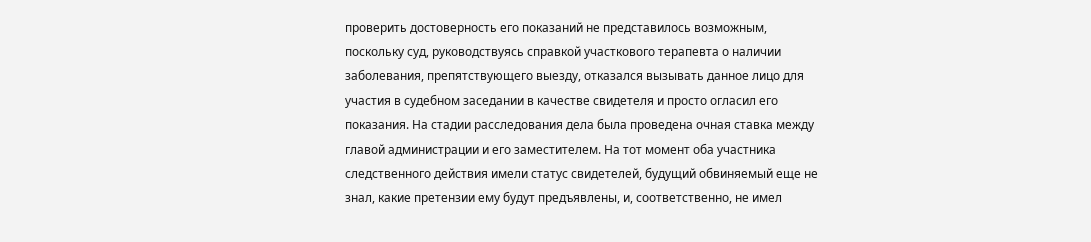проверить достоверность его показаний не представилось возможным, поскольку суд, руководствуясь справкой участкового терапевта о наличии заболевания, препятствующего выезду, отказался вызывать данное лицо для участия в судебном заседании в качестве свидетеля и просто огласил его показания. На стадии расследования дела была проведена очная ставка между главой администрации и его заместителем. На тот момент оба участника следственного действия имели статус свидетелей, будущий обвиняемый еще не знал, какие претензии ему будут предъявлены, и, соответственно, не имел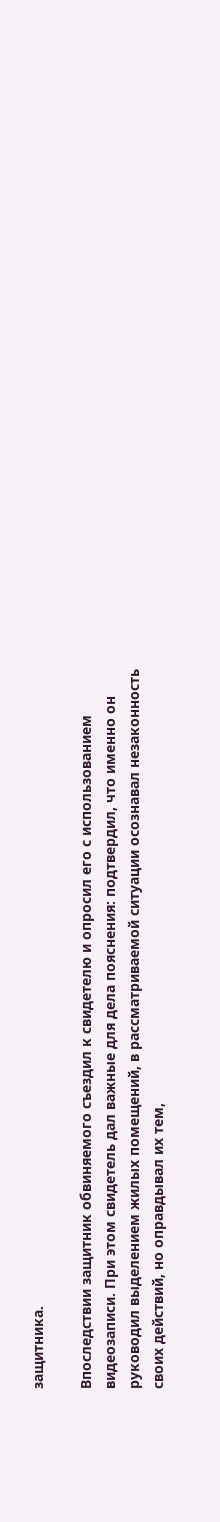защитника.

Впоследствии защитник обвиняемого съездил к свидетелю и опросил его с использованием видеозаписи. При этом свидетель дал важные для дела пояснения: подтвердил, что именно он руководил выделением жилых помещений, в рассматриваемой ситуации осознавал незаконность своих действий, но оправдывал их тем,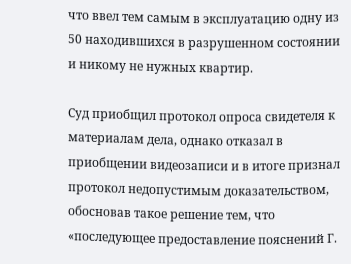что ввел тем самым в эксплуатацию одну из 50 находившихся в разрушенном состоянии и никому не нужных квартир.

Суд приобщил протокол опроса свидетеля к материалам дела, однако отказал в приобщении видеозаписи и в итоге признал протокол недопустимым доказательством, обосновав такое решение тем, что «последующее предоставление пояснений Г.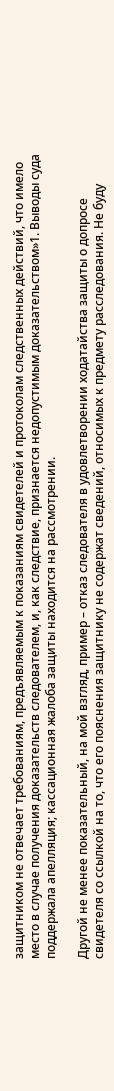защитником не отвечает требованиям, предъявляемым к показаниям свидетелей и протоколам следственных действий, что имело место в случае получения доказательств следователем, и, как следствие, признается недопустимым доказательством»1. Выводы суда поддержала апелляция; кассационная жалоба защиты находится на рассмотрении.

Другой не менее показательный, на мой взгляд, пример – отказ следователя в удовлетворении ходатайства защиты о допросе свидетеля со ссылкой на то, что его пояснения защитнику не содержат сведений, относимых к предмету расследования. Не буду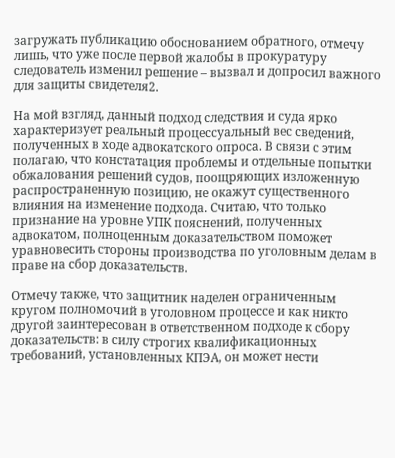загружать публикацию обоснованием обратного, отмечу лишь, что уже после первой жалобы в прокуратуру следователь изменил решение – вызвал и допросил важного для защиты свидетеля2.

На мой взгляд, данный подход следствия и суда ярко характеризует реальный процессуальный вес сведений, полученных в ходе адвокатского опроса. В связи с этим полагаю, что констатация проблемы и отдельные попытки обжалования решений судов, поощряющих изложенную распространенную позицию, не окажут существенного влияния на изменение подхода. Считаю, что только признание на уровне УПК пояснений, полученных адвокатом, полноценным доказательством поможет уравновесить стороны производства по уголовным делам в праве на сбор доказательств.

Отмечу также, что защитник наделен ограниченным кругом полномочий в уголовном процессе и как никто другой заинтересован в ответственном подходе к сбору доказательств: в силу строгих квалификационных требований, установленных КПЭА, он может нести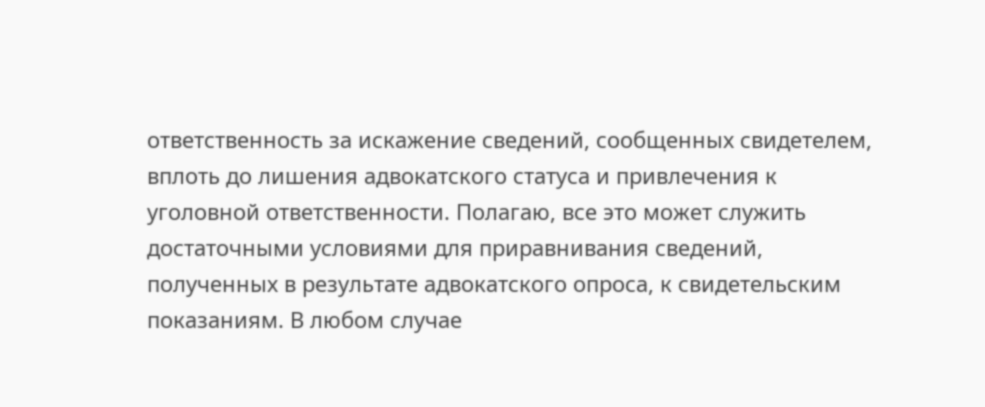ответственность за искажение сведений, сообщенных свидетелем, вплоть до лишения адвокатского статуса и привлечения к уголовной ответственности. Полагаю, все это может служить достаточными условиями для приравнивания сведений, полученных в результате адвокатского опроса, к свидетельским показаниям. В любом случае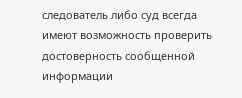следователь либо суд всегда имеют возможность проверить достоверность сообщенной информации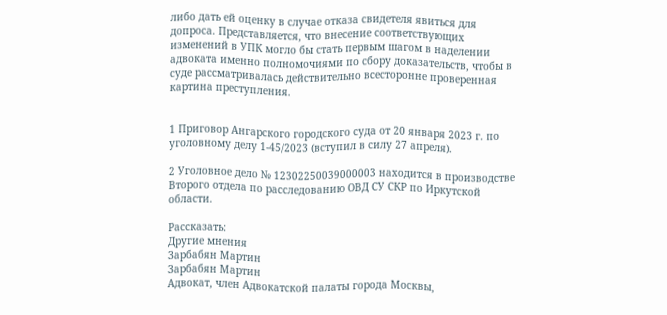либо дать ей оценку в случае отказа свидетеля явиться для допроса. Представляется, что внесение соответствующих изменений в УПК могло бы стать первым шагом в наделении адвоката именно полномочиями по сбору доказательств, чтобы в суде рассматривалась действительно всесторонне проверенная картина преступления.


1 Приговор Ангарского городского суда от 20 января 2023 г. по уголовному делу 1-45/2023 (вступил в силу 27 апреля).

2 Уголовное дело № 12302250039000003 находится в производстве Второго отдела по расследованию ОВД СУ СКР по Иркутской области.

Рассказать:
Другие мнения
Зарбабян Мартин
Зарбабян Мартин
Адвокат, член Адвокатской палаты города Москвы,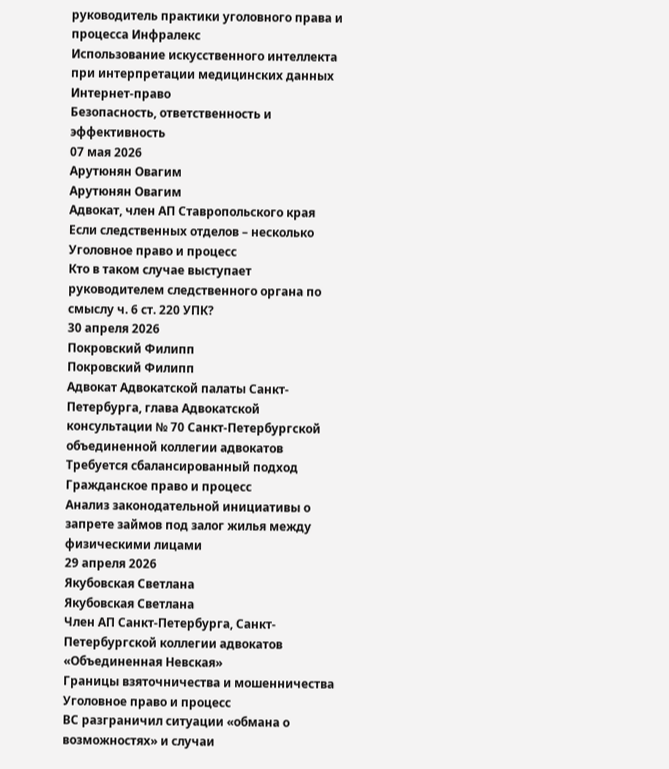руководитель практики уголовного права и процесса Инфралекс
Использование искусственного интеллекта при интерпретации медицинских данных
Интернет-право
Безопасность, ответственность и эффективность
07 мая 2026
Арутюнян Овагим
Арутюнян Овагим
Адвокат, член АП Ставропольского края
Если следственных отделов – несколько
Уголовное право и процесс
Кто в таком случае выступает руководителем следственного органа по смыслу ч. 6 ст. 220 УПК?
30 апреля 2026
Покровский Филипп
Покровский Филипп
Адвокат Адвокатской палаты Санкт-Петербурга, глава Адвокатской консультации № 70 Санкт-Петербургской объединенной коллегии адвокатов
Требуется сбалансированный подход
Гражданское право и процесс
Анализ законодательной инициативы о запрете займов под залог жилья между физическими лицами
29 апреля 2026
Якубовская Светлана
Якубовская Светлана
Член АП Санкт-Петербурга, Санкт-Петербургской коллегии адвокатов «Объединенная Невская»
Границы взяточничества и мошенничества
Уголовное право и процесс
ВС разграничил ситуации «обмана о возможностях» и случаи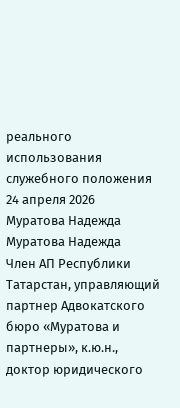реального использования служебного положения
24 апреля 2026
Муратова Надежда
Муратова Надежда
Член АП Республики Татарстан, управляющий партнер Адвокатского бюро «Муратова и партнеры», к.ю.н., доктор юридического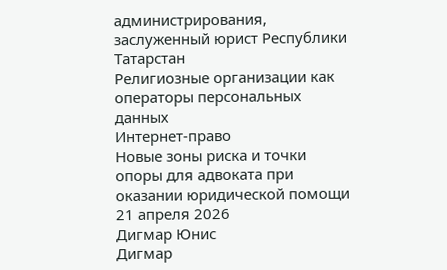администрирования, заслуженный юрист Республики Татарстан
Религиозные организации как операторы персональных данных
Интернет-право
Новые зоны риска и точки опоры для адвоката при оказании юридической помощи
21 апреля 2026
Дигмар Юнис
Дигмар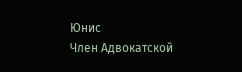Юнис
Член Адвокатской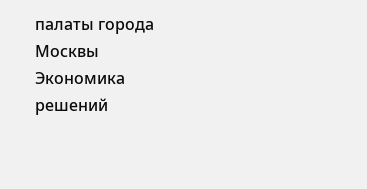палаты города Москвы
Экономика решений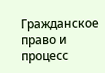Гражданское право и процесс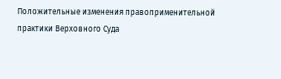Положительные изменения правоприменительной практики Верховного Суда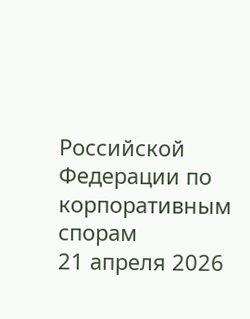Российской Федерации по корпоративным спорам
21 апреля 2026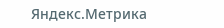Яндекс.Метрика